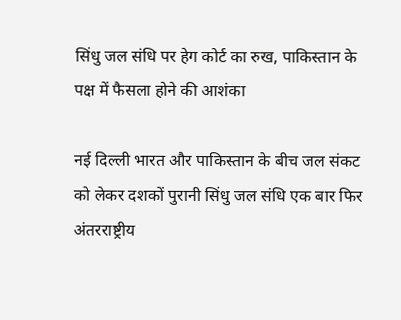सिंधु जल संधि पर हेग कोर्ट का रुख, पाकिस्तान के पक्ष में फैसला होने की आशंका

नई दिल्ली भारत और पाकिस्तान के बीच जल संकट को लेकर दशकों पुरानी सिंधु जल संधि एक बार फिर अंतरराष्ट्रीय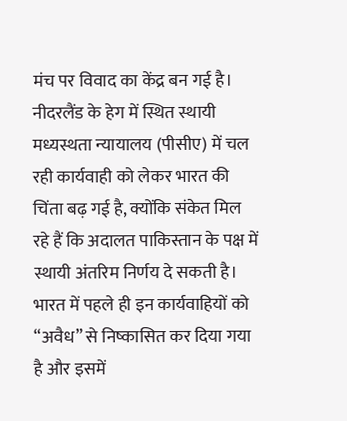मंच पर विवाद का केंद्र बन गई है। नीदरलैंड के हेग में स्थित स्थायी मध्यस्थता न्यायालय (पीसीए) में चल रही कार्यवाही को लेकर भारत की चिंता बढ़ गई है, क्योंकि संकेत मिल रहे हैं कि अदालत पाकिस्तान के पक्ष में स्थायी अंतरिम निर्णय दे सकती है। भारत में पहले ही इन कार्यवाहियों को “अवैध” से निष्कासित कर दिया गया है और इसमें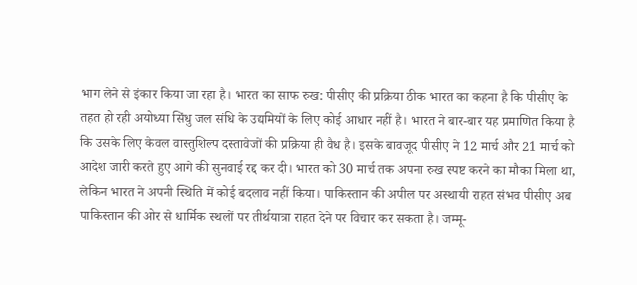भाग लेने से इंकार किया जा रहा है। भारत का साफ रुख: पीसीए की प्रक्रिया ठीक भारत का कहना है कि पीसीए के तहत हो रही अयोध्या सिंधु जल संधि के उद्यमियों के लिए कोई आधार नहीं है। भारत ने बार-बार यह प्रमाणित किया है कि उसके लिए केवल वास्तुशिल्प दस्तावेजों की प्रक्रिया ही वैध है। इसके बावजूद पीसीए ने 12 मार्च और 21 मार्च को आदेश जारी करते हुए आगे की सुनवाई रद्द कर दी। भारत को 30 मार्च तक अपना रुख स्पष्ट करने का मौका मिला था, लेकिन भारत ने अपनी स्थिति में कोई बदलाव नहीं किया। पाकिस्तान की अपील पर अस्थायी राहत संभव पीसीए अब पाकिस्तान की ओर से धार्मिक स्थलों पर तीर्थयात्रा राहत देने पर विचार कर सकता है। जम्मू-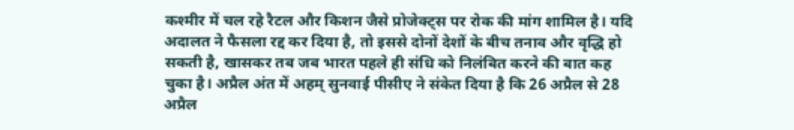कश्मीर में चल रहे रैटल और किशन जैसे प्रोजेक्ट्स पर रोक की मांग शामिल है। यदि अदालत ने फैसला रद्द कर दिया है, तो इससे दोनों देशों के बीच तनाव और वृद्धि हो सकती है, खासकर तब जब भारत पहले ही संधि को निलंबित करने की बात कह चुका है। अप्रैल अंत में अहम् सुनवाई पीसीए ने संकेत दिया है कि 26 अप्रैल से 28 अप्रैल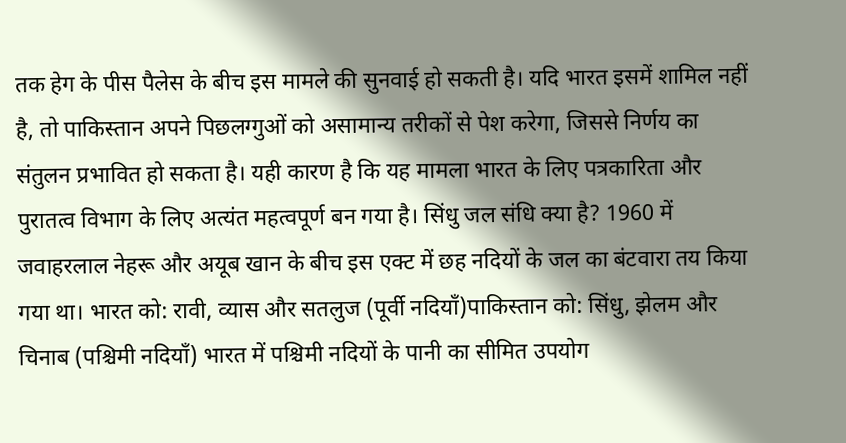तक हेग के पीस पैलेस के बीच इस मामले की सुनवाई हो सकती है। यदि भारत इसमें शामिल नहीं है, तो पाकिस्तान अपने पिछलग्गुओं को असामान्य तरीकों से पेश करेगा, जिससे निर्णय का संतुलन प्रभावित हो सकता है। यही कारण है कि यह मामला भारत के लिए पत्रकारिता और पुरातत्व विभाग के लिए अत्यंत महत्वपूर्ण बन गया है। सिंधु जल संधि क्या है? 1960 में जवाहरलाल नेहरू और अयूब खान के बीच इस एक्ट में छह नदियों के जल का बंटवारा तय किया गया था। भारत को: रावी, व्यास और सतलुज (पूर्वी नदियाँ)पाकिस्तान को: सिंधु, झेलम और चिनाब (पश्चिमी नदियाँ) भारत में पश्चिमी नदियों के पानी का सीमित उपयोग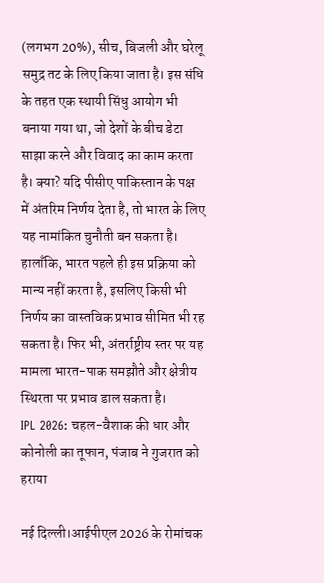(लगभग 20%), सीच, बिजली और घरेलू समुद्र तट के लिए किया जाता है। इस संधि के तहत एक स्थायी सिंधु आयोग भी बनाया गया था, जो देशों के बीच डेटा साझा करने और विवाद का काम करता है। क्या? यदि पीसीए पाकिस्तान के पक्ष में अंतरिम निर्णय देता है, तो भारत के लिए यह नामांकित चुनौती बन सकता है। हालाँकि, भारत पहले ही इस प्रक्रिया को मान्य नहीं करता है, इसलिए किसी भी निर्णय का वास्तविक प्रभाव सीमित भी रह सकता है। फिर भी, अंतर्राष्ट्रीय स्तर पर यह मामला भारत-पाक समझौते और क्षेत्रीय स्थिरता पर प्रभाव डाल सकता है।
IPL 2026: चहल-वैशाक की धार और कोनोली का तूफान, पंजाब ने गुजरात को हराया

नई दिल्ली।आईपीएल 2026 के रोमांचक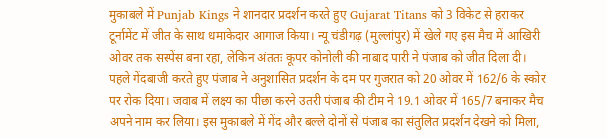मुकाबले में Punjab Kings ने शानदार प्रदर्शन करते हुए Gujarat Titans को 3 विकेट से हराकर टूर्नामेंट में जीत के साथ धमाकेदार आगाज किया। न्यू चंडीगढ़ (मुल्लांपुर) में खेले गए इस मैच में आखिरी ओवर तक सस्पेंस बना रहा, लेकिन अंततः कूपर कोनोली की नाबाद पारी ने पंजाब को जीत दिला दी। पहले गेंदबाजी करते हुए पंजाब ने अनुशासित प्रदर्शन के दम पर गुजरात को 20 ओवर में 162/6 के स्कोर पर रोक दिया। जवाब में लक्ष्य का पीछा करने उतरी पंजाब की टीम ने 19.1 ओवर में 165/7 बनाकर मैच अपने नाम कर लिया। इस मुकाबले में गेंद और बल्ले दोनों से पंजाब का संतुलित प्रदर्शन देखने को मिला,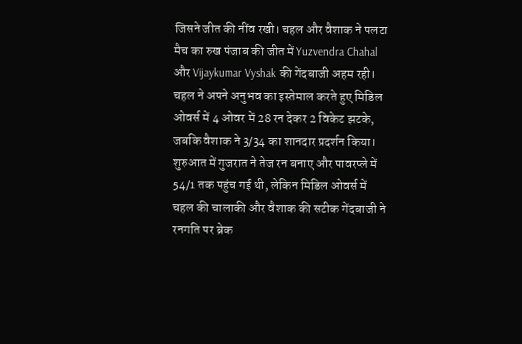जिसने जीत की नींव रखी। चहल और वैशाक ने पलटा मैच का रुख पंजाब की जीत में Yuzvendra Chahal और Vijaykumar Vyshak की गेंदबाजी अहम रही। चहल ने अपने अनुभव का इस्तेमाल करते हुए मिडिल ओवर्स में 4 ओवर में 28 रन देकर 2 विकेट झटके, जबकि वैशाक ने 3/34 का शानदार प्रदर्शन किया। शुरुआत में गुजरात ने तेज रन बनाए और पावरप्ले में 54/1 तक पहुंच गई थी, लेकिन मिडिल ओवर्स में चहल की चालाकी और वैशाक की सटीक गेंदबाजी ने रनगति पर ब्रेक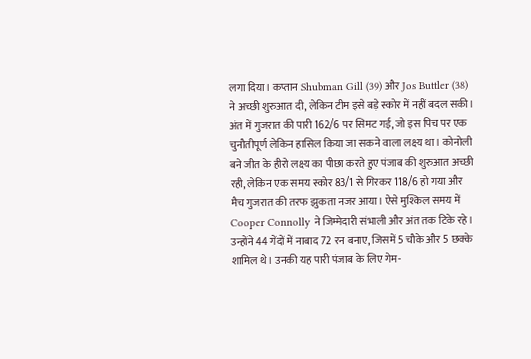लगा दिया। कप्तान Shubman Gill (39) और Jos Buttler (38) ने अच्छी शुरुआत दी, लेकिन टीम इसे बड़े स्कोर में नहीं बदल सकी। अंत में गुजरात की पारी 162/6 पर सिमट गई, जो इस पिच पर एक चुनौतीपूर्ण लेकिन हासिल किया जा सकने वाला लक्ष्य था। कोनोली बने जीत के हीरो लक्ष्य का पीछा करते हुए पंजाब की शुरुआत अच्छी रही, लेकिन एक समय स्कोर 83/1 से गिरकर 118/6 हो गया और मैच गुजरात की तरफ झुकता नजर आया। ऐसे मुश्किल समय में Cooper Connolly ने जिम्मेदारी संभाली और अंत तक टिके रहे। उन्होंने 44 गेंदों में नाबाद 72 रन बनाए, जिसमें 5 चौके और 5 छक्के शामिल थे। उनकी यह पारी पंजाब के लिए गेम-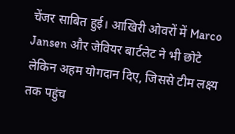चेंजर साबित हुई। आखिरी ओवरों में Marco Jansen और जेवियर बार्टलेट ने भी छोटे लेकिन अहम योगदान दिए, जिससे टीम लक्ष्य तक पहुंच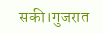सकी।गुजरात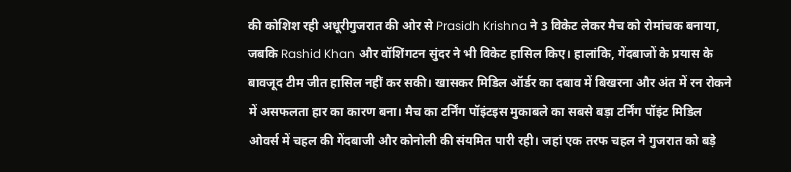की कोशिश रही अधूरीगुजरात की ओर से Prasidh Krishna ने 3 विकेट लेकर मैच को रोमांचक बनाया, जबकि Rashid Khan और वॉशिंगटन सुंदर ने भी विकेट हासिल किए। हालांकि, गेंदबाजों के प्रयास के बावजूद टीम जीत हासिल नहीं कर सकी। खासकर मिडिल ऑर्डर का दबाव में बिखरना और अंत में रन रोकने में असफलता हार का कारण बना। मैच का टर्निंग पॉइंटइस मुकाबले का सबसे बड़ा टर्निंग पॉइंट मिडिल ओवर्स में चहल की गेंदबाजी और कोनोली की संयमित पारी रही। जहां एक तरफ चहल ने गुजरात को बड़े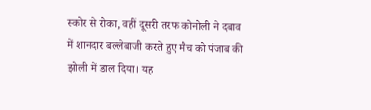स्कोर से रोका, वहीं दूसरी तरफ कोनोली ने दबाव में शानदार बल्लेबाजी करते हुए मैच को पंजाब की झोली में डाल दिया। यह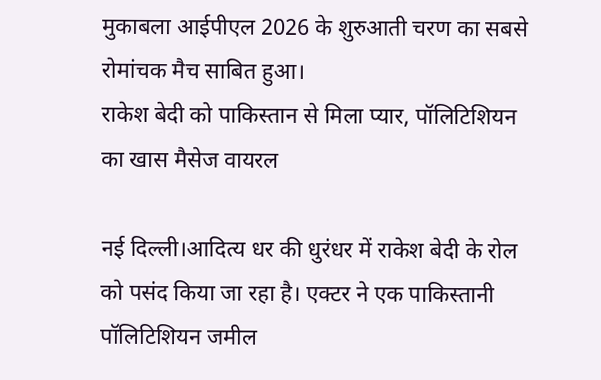मुकाबला आईपीएल 2026 के शुरुआती चरण का सबसे रोमांचक मैच साबित हुआ।
राकेश बेदी को पाकिस्तान से मिला प्यार, पॉलिटिशियन का खास मैसेज वायरल

नई दिल्ली।आदित्य धर की धुरंधर में राकेश बेदी के रोल को पसंद किया जा रहा है। एक्टर ने एक पाकिस्तानी पॉलिटिशियन जमील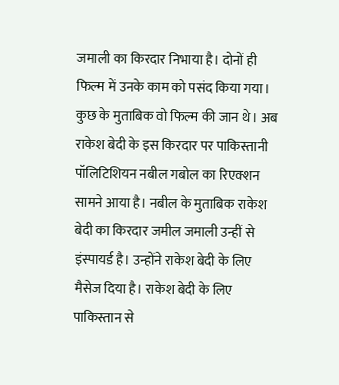जमाली का किरदार निभाया है। दोनों ही फिल्म में उनके काम को पसंद किया गया। कुछ के मुताबिक वो फिल्म की जान थे। अब राकेश बेदी के इस किरदार पर पाकिस्तानी पॉलिटिशियन नबील गबोल का रिएक्शन सामने आया है। नबील के मुताबिक राकेश बेदी का किरदार जमील जमाली उन्हीं से इंस्पायर्ड है। उन्होंने राकेश बेदी के लिए मैसेज दिया है। राकेश बेदी के लिए पाकिस्तान से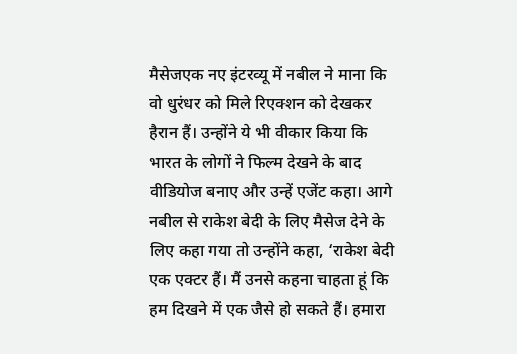मैसेजएक नए इंटरव्यू में नबील ने माना कि वो धुरंधर को मिले रिएक्शन को देखकर हैरान हैं। उन्होंने ये भी वीकार किया कि भारत के लोगों ने फिल्म देखने के बाद वीडियोज बनाए और उन्हें एजेंट कहा। आगे नबील से राकेश बेदी के लिए मैसेज देने के लिए कहा गया तो उन्होंने कहा, ‘राकेश बेदी एक एक्टर हैं। मैं उनसे कहना चाहता हूं कि हम दिखने में एक जैसे हो सकते हैं। हमारा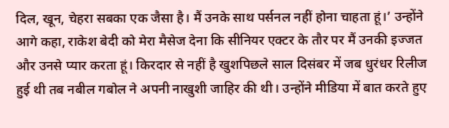दिल, खून, चेहरा सबका एक जैसा है। मैं उनके साथ पर्सनल नहीं होना चाहता हूं।’ उन्होंने आगे कहा, राकेश बेदी को मेरा मैसेज देना कि सीनियर एक्टर के तौर पर मैं उनकी इज्जत और उनसे प्यार करता हूं। किरदार से नहीं है खुशपिछले साल दिसंबर में जब धुरंधर रिलीज हुई थी तब नबील गबोल ने अपनी नाखुशी जाहिर की थी। उन्होंने मीडिया में बात करते हुए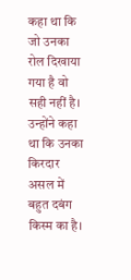कहा था कि जो उनका रोल दिखाया गया है वो सही नहीं है। उन्होंने कहा था कि उनका किरदार असल में बहुत दबंग किस्म का है।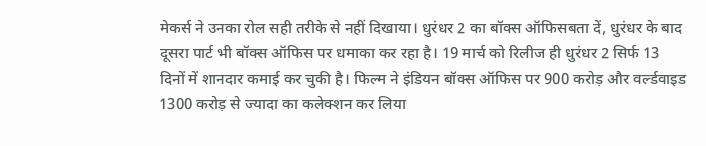मेकर्स ने उनका रोल सही तरीके से नहीं दिखाया। धुरंधर 2 का बॉक्स ऑफिसबता दें, धुरंधर के बाद दूसरा पार्ट भी बॉक्स ऑफिस पर धमाका कर रहा है। 19 मार्च को रिलीज ही धुरंधर 2 सिर्फ 13 दिनों में शानदार कमाई कर चुकी है। फिल्म ने इंडियन बॉक्स ऑफिस पर 900 करोड़ और वर्ल्डवाइड 1300 करोड़ से ज्यादा का कलेक्शन कर लिया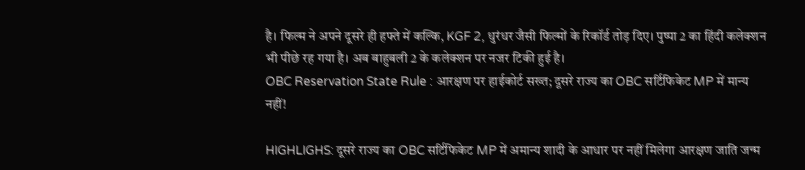है। फिल्म ने अपने दूसरे ही हफ्ते में कल्कि, KGF 2, धुरंधर जैसी फिल्मों के रिकॉर्ड तोड़ दिए। पुष्पा 2 का हिंदी कलेक्शन भी पीछे रह गया है। अब बाहुबली 2 के कलेक्शन पर नजर टिकी हुई है।
OBC Reservation State Rule : आरक्षण पर हाईकोर्ट सख्त; दूसरे राज्य का OBC सर्टिफिकेट MP में मान्य नहीं!

HIGHLIGHS: दूसरे राज्य का OBC सर्टिफिकेट MP में अमान्य शादी के आधार पर नहीं मिलेगा आरक्षण जाति जन्म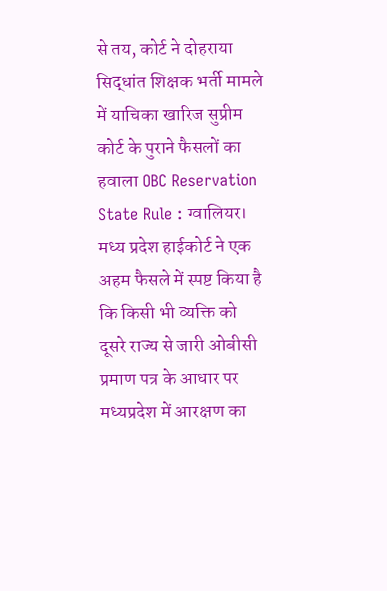से तय, कोर्ट ने दोहराया सिद्धांत शिक्षक भर्ती मामले में याचिका खारिज सुप्रीम कोर्ट के पुराने फैसलों का हवाला OBC Reservation State Rule : ग्वालियर। मध्य प्रदेश हाईकोर्ट ने एक अहम फैसले में स्पष्ट किया है कि किसी भी व्यक्ति को दूसरे राज्य से जारी ओबीसी प्रमाण पत्र के आधार पर मध्यप्रदेश में आरक्षण का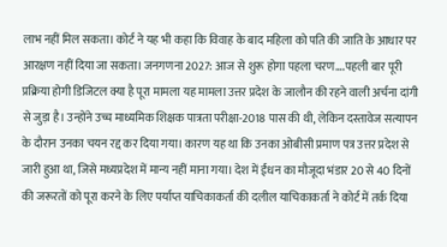लाभ नहीं मिल सकता। कोर्ट ने यह भी कहा कि विवाह के बाद महिला को पति की जाति के आधार पर आरक्षण नहीं दिया जा सकता। जनगणना 2027: आज से शुरू होगा पहला चरण….पहली बार पूरी प्रक्रिया होगी डिजिटल क्या है पूरा मामला यह मामला उत्तर प्रदेश के जालौन की रहने वाली अर्चना दांगी से जुड़ा है। उन्होंने उच्च माध्यमिक शिक्षक पात्रता परीक्षा-2018 पास की थी, लेकिन दस्तावेज सत्यापन के दौरान उनका चयन रद्द कर दिया गया। कारण यह था कि उनका ओबीसी प्रमाण पत्र उत्तर प्रदेश से जारी हुआ था, जिसे मध्यप्रदेश में मान्य नहीं माना गया। देश में ईंधन का मौजूदा भंडार 20 से 40 दिनों की जरूरतों को पूरा करने के लिए पर्याप्त याचिकाकर्ता की दलील याचिकाकर्ता ने कोर्ट में तर्क दिया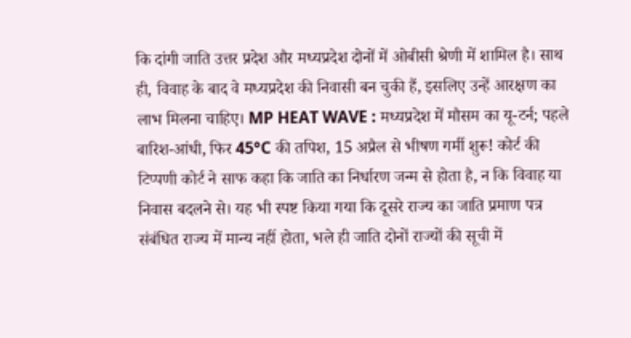कि दांगी जाति उत्तर प्रदेश और मध्यप्रदेश दोनों में ओबीसी श्रेणी में शामिल है। साथ ही, विवाह के बाद वे मध्यप्रदेश की निवासी बन चुकी हैं, इसलिए उन्हें आरक्षण का लाभ मिलना चाहिए। MP HEAT WAVE : मध्यप्रदेश में मौसम का यू-टर्न; पहले बारिश-आंधी, फिर 45°C की तपिश, 15 अप्रैल से भीषण गर्मी शुरू! कोर्ट की टिप्पणी कोर्ट ने साफ कहा कि जाति का निर्धारण जन्म से होता है, न कि विवाह या निवास बदलने से। यह भी स्पष्ट किया गया कि दूसरे राज्य का जाति प्रमाण पत्र संबंधित राज्य में मान्य नहीं होता, भले ही जाति दोनों राज्यों की सूची में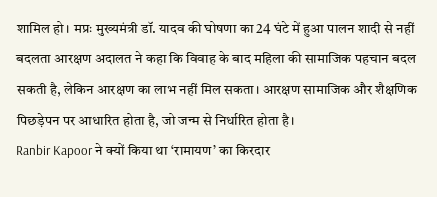शामिल हो। मप्रः मुख्यमंत्री डॉ. यादव की घोषणा का 24 घंटे में हुआ पालन शादी से नहीं बदलता आरक्षण अदालत ने कहा कि विवाह के बाद महिला की सामाजिक पहचान बदल सकती है, लेकिन आरक्षण का लाभ नहीं मिल सकता। आरक्षण सामाजिक और शैक्षणिक पिछड़ेपन पर आधारित होता है, जो जन्म से निर्धारित होता है।
Ranbir Kapoor ने क्यों किया था ‘रामायण’ का किरदार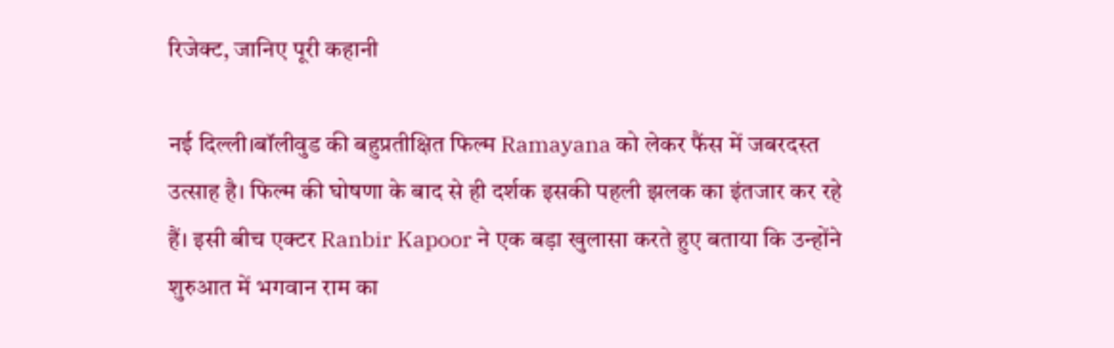रिजेक्ट, जानिए पूरी कहानी

नई दिल्ली।बॉलीवुड की बहुप्रतीक्षित फिल्म Ramayana को लेकर फैंस में जबरदस्त उत्साह है। फिल्म की घोषणा के बाद से ही दर्शक इसकी पहली झलक का इंतजार कर रहे हैं। इसी बीच एक्टर Ranbir Kapoor ने एक बड़ा खुलासा करते हुए बताया कि उन्होंने शुरुआत में भगवान राम का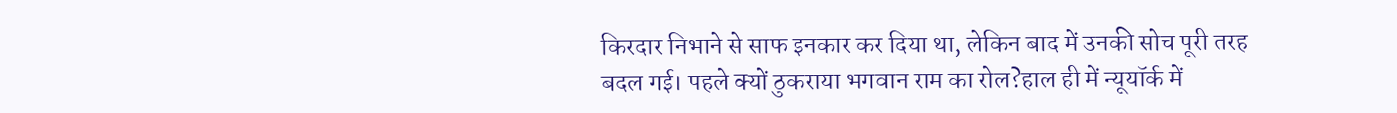किरदार निभाने से साफ इनकार कर दिया था, लेकिन बाद में उनकी सोच पूरी तरह बदल गई। पहले क्यों ठुकराया भगवान राम का रोल?हाल ही में न्यूयॉर्क में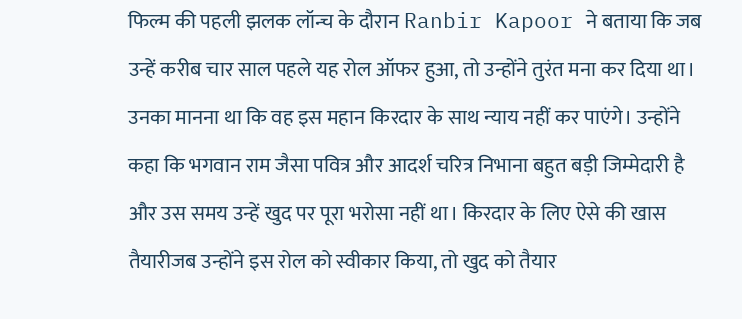फिल्म की पहली झलक लॉन्च के दौरान Ranbir Kapoor ने बताया कि जब उन्हें करीब चार साल पहले यह रोल ऑफर हुआ, तो उन्होंने तुरंत मना कर दिया था। उनका मानना था कि वह इस महान किरदार के साथ न्याय नहीं कर पाएंगे। उन्होंने कहा कि भगवान राम जैसा पवित्र और आदर्श चरित्र निभाना बहुत बड़ी जिम्मेदारी है और उस समय उन्हें खुद पर पूरा भरोसा नहीं था। किरदार के लिए ऐसे की खास तैयारीजब उन्होंने इस रोल को स्वीकार किया, तो खुद को तैयार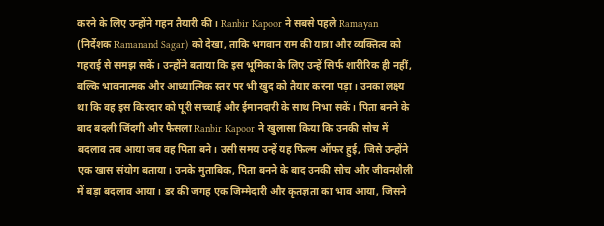करने के लिए उन्होंने गहन तैयारी की। Ranbir Kapoor ने सबसे पहले Ramayan (निर्देशक Ramanand Sagar) को देखा, ताकि भगवान राम की यात्रा और व्यक्तित्व को गहराई से समझ सकें। उन्होंने बताया कि इस भूमिका के लिए उन्हें सिर्फ शारीरिक ही नहीं, बल्कि भावनात्मक और आध्यात्मिक स्तर पर भी खुद को तैयार करना पड़ा। उनका लक्ष्य था कि वह इस किरदार को पूरी सच्चाई और ईमानदारी के साथ निभा सकें। पिता बनने के बाद बदली जिंदगी और फैसला Ranbir Kapoor ने खुलासा किया कि उनकी सोच में बदलाव तब आया जब वह पिता बने। उसी समय उन्हें यह फिल्म ऑफर हुई, जिसे उन्होंने एक खास संयोग बताया। उनके मुताबिक, पिता बनने के बाद उनकी सोच और जीवनशैली में बड़ा बदलाव आया। डर की जगह एक जिम्मेदारी और कृतज्ञता का भाव आया, जिसने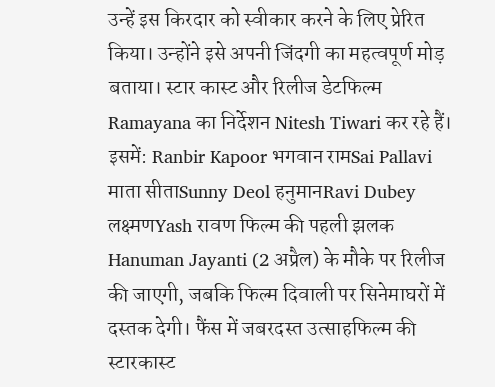उन्हें इस किरदार को स्वीकार करने के लिए प्रेरित किया। उन्होंने इसे अपनी जिंदगी का महत्वपूर्ण मोड़ बताया। स्टार कास्ट और रिलीज डेटफिल्म Ramayana का निर्देशन Nitesh Tiwari कर रहे हैं। इसमें: Ranbir Kapoor भगवान रामSai Pallavi माता सीताSunny Deol हनुमानRavi Dubey लक्ष्मणYash रावण फिल्म की पहली झलक Hanuman Jayanti (2 अप्रैल) के मौके पर रिलीज की जाएगी, जबकि फिल्म दिवाली पर सिनेमाघरों में दस्तक देगी। फैंस में जबरदस्त उत्साहफिल्म की स्टारकास्ट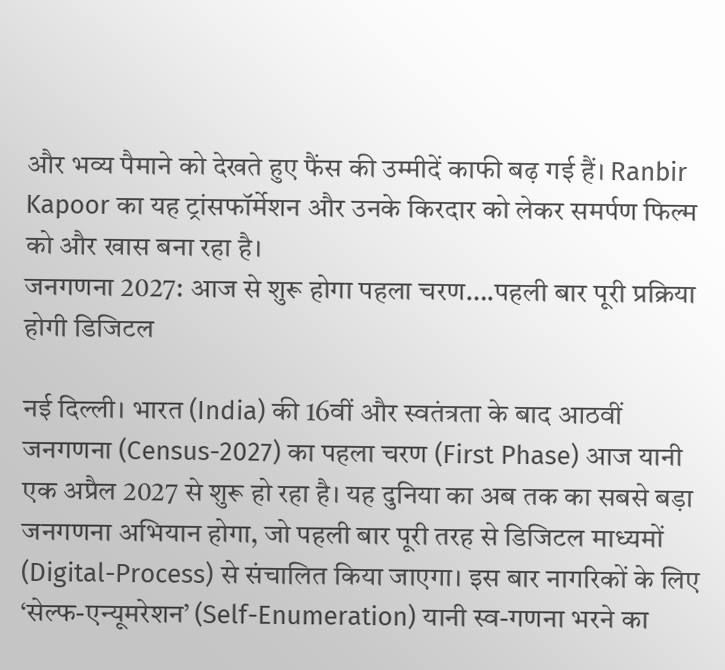और भव्य पैमाने को देखते हुए फैंस की उम्मीदें काफी बढ़ गई हैं। Ranbir Kapoor का यह ट्रांसफॉर्मेशन और उनके किरदार को लेकर समर्पण फिल्म को और खास बना रहा है।
जनगणना 2027: आज से शुरू होगा पहला चरण….पहली बार पूरी प्रक्रिया होगी डिजिटल

नई दिल्ली। भारत (India) की 16वीं और स्वतंत्रता के बाद आठवीं जनगणना (Census-2027) का पहला चरण (First Phase) आज यानी एक अप्रैल 2027 से शुरू हो रहा है। यह दुनिया का अब तक का सबसे बड़ा जनगणना अभियान होगा, जो पहली बार पूरी तरह से डिजिटल माध्यमों (Digital-Process) से संचालित किया जाएगा। इस बार नागरिकों के लिए ‘सेल्फ-एन्यूमरेशन’ (Self-Enumeration) यानी स्व-गणना भरने का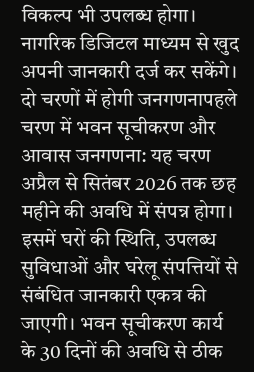विकल्प भी उपलब्ध होगा। नागरिक डिजिटल माध्यम से खुद अपनी जानकारी दर्ज कर सकेंगे। दो चरणों में होगी जनगणनापहले चरण में भवन सूचीकरण और आवास जनगणना: यह चरण अप्रैल से सितंबर 2026 तक छह महीने की अवधि में संपन्न होगा। इसमें घरों की स्थिति, उपलब्ध सुविधाओं और घरेलू संपत्तियों से संबंधित जानकारी एकत्र की जाएगी। भवन सूचीकरण कार्य के 30 दिनों की अवधि से ठीक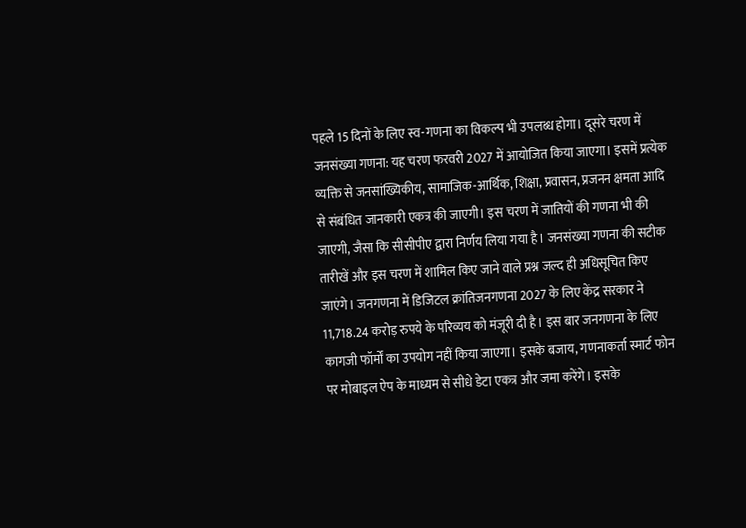पहले 15 दिनों के लिए स्व-गणना का विकल्प भी उपलब्ध होगा। दूसरे चरण में जनसंख्या गणना: यह चरण फरवरी 2027 में आयोजित किया जाएगा। इसमें प्रत्येक व्यक्ति से जनसांख्यिकीय, सामाजिक-आर्थिक, शिक्षा, प्रवासन, प्रजनन क्षमता आदि से संबंधित जानकारी एकत्र की जाएगी। इस चरण में जातियों की गणना भी की जाएगी, जैसा कि सीसीपीए द्वारा निर्णय लिया गया है। जनसंख्या गणना की सटीक तारीखें और इस चरण में शामिल किए जाने वाले प्रश्न जल्द ही अधिसूचित किए जाएंगे। जनगणना में डिजिटल क्रांतिजनगणना 2027 के लिए केंद्र सरकार ने 11,718.24 करोड़ रुपये के परिव्यय को मंजूरी दी है। इस बार जनगणना के लिए कागजी फॉर्मों का उपयोग नहीं किया जाएगा। इसके बजाय, गणनाकर्ता स्मार्ट फोन पर मोबाइल ऐप के माध्यम से सीधे डेटा एकत्र और जमा करेंगे। इसके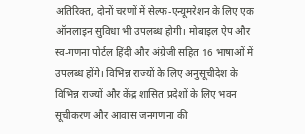अतिरिक्त, दोनों चरणों में सेल्फ-एन्यूमरेशन के लिए एक ऑनलाइन सुविधा भी उपलब्ध होगी। मोबाइल ऐप और स्व-गणना पोर्टल हिंदी और अंग्रेजी सहित 16 भाषाओं में उपलब्ध होंगे। विभिन्न राज्यों के लिए अनुसूचीदेश के विभिन्न राज्यों और केंद्र शासित प्रदेशों के लिए भवन सूचीकरण और आवास जनगणना की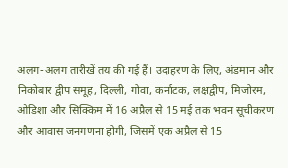अलग-अलग तारीखें तय की गई हैं। उदाहरण के लिए, अंडमान और निकोबार द्वीप समूह, दिल्ली, गोवा, कर्नाटक, लक्षद्वीप, मिजोरम, ओडिशा और सिक्किम में 16 अप्रैल से 15 मई तक भवन सूचीकरण और आवास जनगणना होगी, जिसमें एक अप्रैल से 15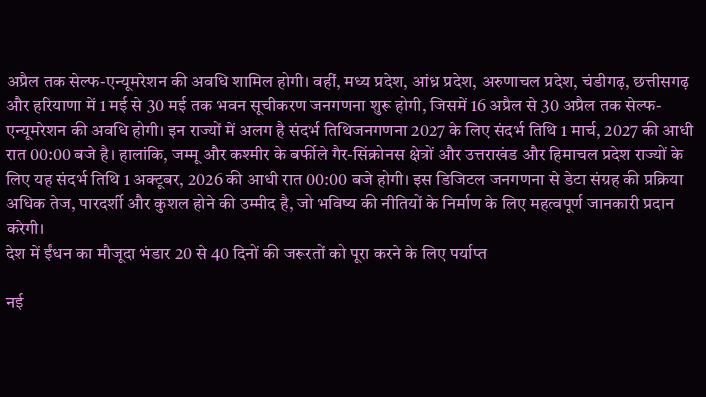अप्रैल तक सेल्फ-एन्यूमरेशन की अवधि शामिल होगी। वहीं, मध्य प्रदेश, आंध्र प्रदेश, अरुणाचल प्रदेश, चंडीगढ़, छत्तीसगढ़ और हरियाणा में 1 मई से 30 मई तक भवन सूचीकरण जनगणना शुरू होगी, जिसमें 16 अप्रैल से 30 अप्रैल तक सेल्फ-एन्यूमरेशन की अवधि होगी। इन राज्यों में अलग है संदर्भ तिथिजनगणना 2027 के लिए संदर्भ तिथि 1 मार्च, 2027 की आधी रात 00:00 बजे है। हालांकि, जम्मू और कश्मीर के बर्फीले गैर-सिंक्रोनस क्षेत्रों और उत्तराखंड और हिमाचल प्रदेश राज्यों के लिए यह संदर्भ तिथि 1 अक्टूबर, 2026 की आधी रात 00:00 बजे होगी। इस डिजिटल जनगणना से डेटा संग्रह की प्रक्रिया अधिक तेज, पारदर्शी और कुशल होने की उम्मीद है, जो भविष्य की नीतियों के निर्माण के लिए महत्वपूर्ण जानकारी प्रदान करेगी।
देश में ईंधन का मौजूदा भंडार 20 से 40 दिनों की जरूरतों को पूरा करने के लिए पर्याप्त

नई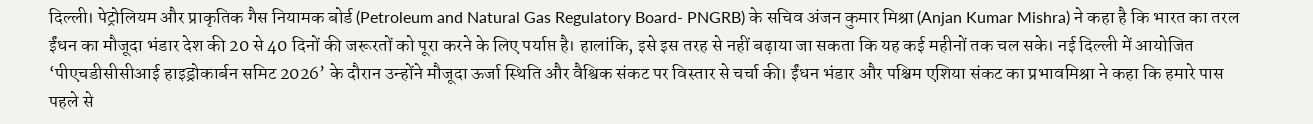दिल्ली। पेट्रोलियम और प्राकृतिक गैस नियामक बोर्ड (Petroleum and Natural Gas Regulatory Board- PNGRB) के सचिव अंजन कुमार मिश्रा (Anjan Kumar Mishra) ने कहा है कि भारत का तरल ईंधन का मौजूदा भंडार देश की 20 से 40 दिनों की जरूरतों को पूरा करने के लिए पर्याप्त है। हालांकि, इसे इस तरह से नहीं बढ़ाया जा सकता कि यह कई महीनों तक चल सके। नई दिल्ली में आयोजित ‘पीएचडीसीसीआई हाइड्रोकार्बन समिट 2026’ के दौरान उन्होंने मौजूदा ऊर्जा स्थिति और वैश्विक संकट पर विस्तार से चर्चा की। ईंधन भंडार और पश्चिम एशिया संकट का प्रभावमिश्रा ने कहा कि हमारे पास पहले से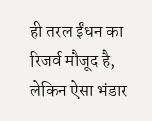ही तरल ईंधन का रिजर्व मौजूद है, लेकिन ऐसा भंडार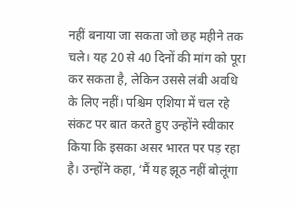नहीं बनाया जा सकता जो छह महीने तक चले। यह 20 से 40 दिनों की मांग को पूरा कर सकता है, लेकिन उससे लंबी अवधि के लिए नहीं। पश्चिम एशिया में चल रहे संकट पर बात करते हुए उन्होंने स्वीकार किया कि इसका असर भारत पर पड़ रहा है। उन्होंने कहा, ‘मैं यह झूठ नहीं बोलूंगा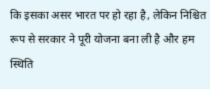कि इसका असर भारत पर हो रहा है, लेकिन निश्चित रूप से सरकार ने पूरी योजना बना ली है और हम स्थिति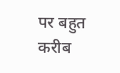पर बहुत करीब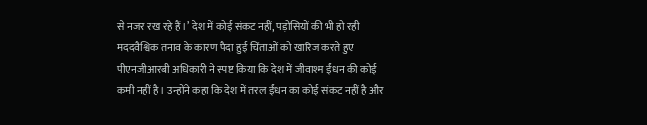से नजर रख रहे हैं।’ देश में कोई संकट नहीं, पड़ोसियों की भी हो रही मददवैश्विक तनाव के कारण पैदा हुई चिंताओं को खारिज करते हुए पीएनजीआरबी अधिकारी ने स्पष्ट किया कि देश में जीवाश्म ईंधन की कोई कमी नहीं है। उन्होंने कहा कि देश में तरल ईंधन का कोई संकट नहीं है और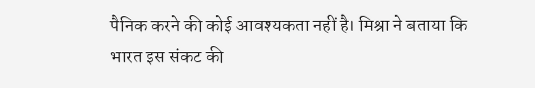पैनिक करने की कोई आवश्यकता नहीं है। मिश्रा ने बताया कि भारत इस संकट की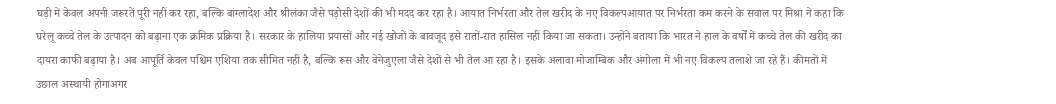घड़ी में केवल अपनी जरूरतें पूरी नहीं कर रहा, बल्कि बांग्लादेश और श्रीलंका जैसे पड़ोसी देशों की भी मदद कर रहा है। आयात निर्भरता और तेल खरीद के नए विकल्पआयात पर निर्भरता कम करने के सवाल पर मिश्रा ने कहा कि घरेलू कच्चे तेल के उत्पादन को बढ़ाना एक क्रमिक प्रक्रिया है। सरकार के हालिया प्रयासों और नई खोजों के बावजूद इसे रातों-रात हासिल नहीं किया जा सकता। उन्होंने बताया कि भारत ने हाल के वर्षों में कच्चे तेल की खरीद का दायरा काफी बढ़ाया है। अब आपूर्ति केवल पश्चिम एशिया तक सीमित नहीं है, बल्कि रूस और वेनेजुएला जैसे देशों से भी तेल आ रहा है। इसके अलावा मोजाम्बिक और अंगोला में भी नए विकल्प तलाशे जा रहे हैं। कीमतों में उछाल अस्थायी होगाअगर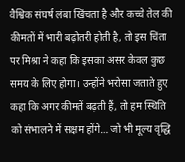वैश्विक संघर्ष लंबा खिंचता है और कच्चे तेल की कीमतों में भारी बढ़ोतरी होती है, तो इस चिंता पर मिश्रा ने कहा कि इसका असर केवल कुछ समय के लिए होगा। उन्होंने भरोसा जताते हुए कहा कि अगर कीमतें बढ़ती हैं, तो हम स्थिति को संभालने में सक्षम होंगे… जो भी मूल्य वृद्धि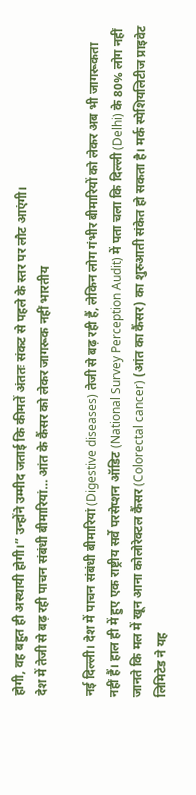होगी, वह बहुत ही अस्थायी होगी।” उन्होंने उम्मीद जताई कि कीमतें अंततः संकट से पहले के स्तर पर लौट आएंगी।
देश में तेजी से बढ़ रही पाचन संबंधी बीमारियां… आंत के कैंसर को लेकर जागरूक नहीं भारतीय

नई दिल्ली। देश में पाचन संबंधी बीमारियां (Digestive diseases) तेजी से बढ़ रही हैं, लेकिन लोग गंभीर बीमारियों को लेकर अब भी जागरूकता नहीं हैं। हाल ही में हुए एक राष्ट्रीय सर्वे परसेप्शन ऑडिट (National Survey Perception Audit) में पता चला कि दिल्ली (Delhi) के 80% लोग नहीं जानते कि मल में खून आना कोलोरेक्टल कैंसर (Colorectal cancer) (आंत का कैंसर) का शुरुआती संकेत हो सकता है। मर्क स्पेशियलिटीज प्राइवेट लिमिटेड ने यह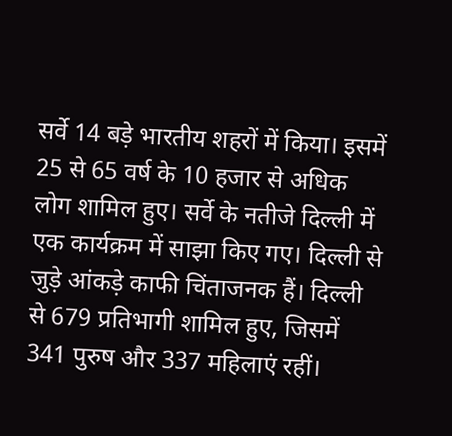सर्वे 14 बड़े भारतीय शहरों में किया। इसमें 25 से 65 वर्ष के 10 हजार से अधिक लोग शामिल हुए। सर्वे के नतीजे दिल्ली में एक कार्यक्रम में साझा किए गए। दिल्ली से जुड़े आंकड़े काफी चिंताजनक हैं। दिल्ली से 679 प्रतिभागी शामिल हुए, जिसमें 341 पुरुष और 337 महिलाएं रहीं।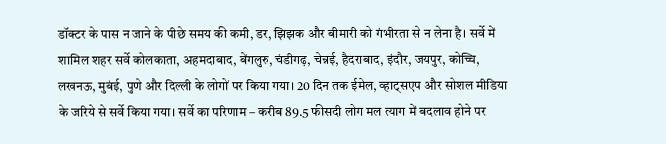डॉक्टर के पास न जाने के पीछे समय की कमी, डर, झिझक और बीमारी को गंभीरता से न लेना है। सर्वे में शामिल शहर सर्वे कोलकाता, अहमदाबाद, बेंगलुरु, चंडीगढ़, चेन्नई, हैदराबाद, इंदौर, जयपुर, कोच्चि, लखनऊ, मुबंई, पुणे और दिल्ली के लोगों पर किया गया। 20 दिन तक ईमेल, व्हाट्सएप और सोशल मीडिया के जरिये से सर्वे किया गया। सर्वे का परिणाम – करीब 89.5 फीसदी लोग मल त्याग में बदलाव होने पर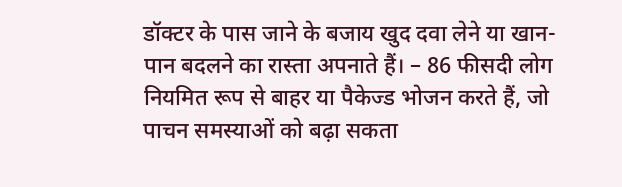डॉक्टर के पास जाने के बजाय खुद दवा लेने या खान-पान बदलने का रास्ता अपनाते हैं। – 86 फीसदी लोग नियमित रूप से बाहर या पैकेज्ड भोजन करते हैं, जो पाचन समस्याओं को बढ़ा सकता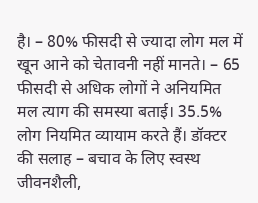है। – 80% फीसदी से ज्यादा लोग मल में खून आने को चेतावनी नहीं मानते। – 65 फीसदी से अधिक लोगों ने अनियमित मल त्याग की समस्या बताई। 35.5% लोग नियमित व्यायाम करते हैं। डॉक्टर की सलाह – बचाव के लिए स्वस्थ जीवनशैली,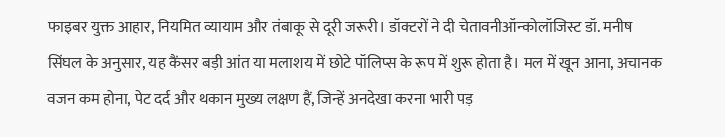फाइबर युक्त आहार, नियमित व्यायाम और तंबाकू से दूरी जरूरी। डॉक्टरों ने दी चेतावनीऑन्कोलॉजिस्ट डॉ. मनीष सिंघल के अनुसार, यह कैंसर बड़ी आंत या मलाशय में छोटे पॉलिप्स के रूप में शुरू होता है। मल में खून आना, अचानक वजन कम होना, पेट दर्द और थकान मुख्य लक्षण हैं, जिन्हें अनदेखा करना भारी पड़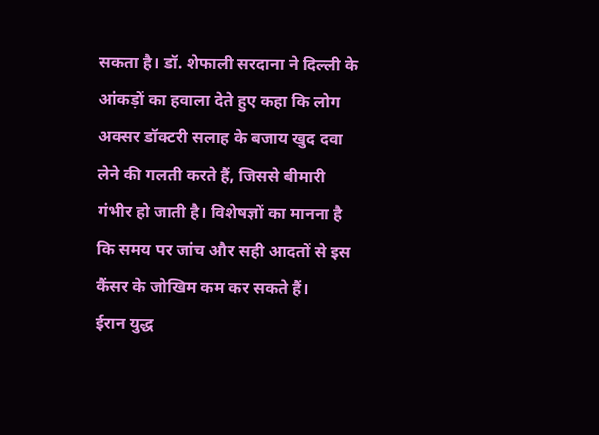सकता है। डॉ. शेफाली सरदाना ने दिल्ली के आंकड़ों का हवाला देते हुए कहा कि लोग अक्सर डॉक्टरी सलाह के बजाय खुद दवा लेने की गलती करते हैं, जिससे बीमारी गंभीर हो जाती है। विशेषज्ञों का मानना है कि समय पर जांच और सही आदतों से इस कैंसर के जोखिम कम कर सकते हैं।
ईरान युद्ध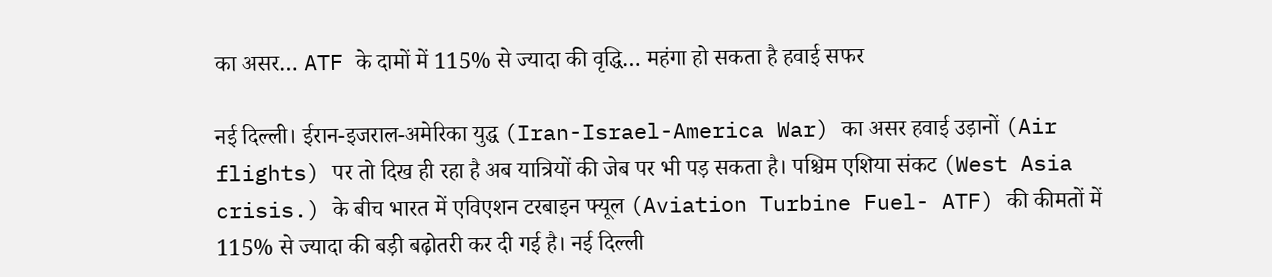का असर… ATF के दामों में 115% से ज्यादा की वृद्धि… महंगा हो सकता है हवाई सफर

नई दिल्ली। ईरान-इजराल-अमेरिका युद्ध (Iran-Israel-America War) का असर हवाई उड़ानों (Air flights) पर तो दिख ही रहा है अब यात्रियों की जेब पर भी पड़ सकता है। पश्चिम एशिया संकट (West Asia crisis.) के बीच भारत में एविएशन टरबाइन फ्यूल (Aviation Turbine Fuel- ATF) की कीमतों में 115% से ज्यादा की बड़ी बढ़ोतरी कर दी गई है। नई दिल्ली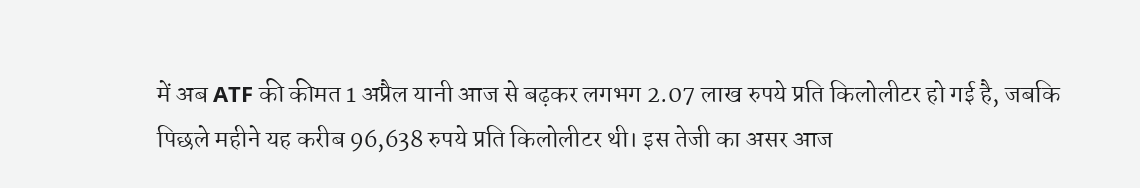में अब ATF की कीमत 1 अप्रैल यानी आज से बढ़कर लगभग 2.07 लाख रुपये प्रति किलोलीटर हो गई है, जबकि पिछले महीने यह करीब 96,638 रुपये प्रति किलोलीटर थी। इस तेजी का असर आज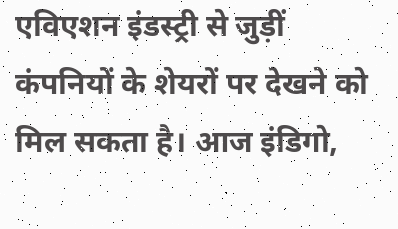एविएशन इंडस्ट्री से जुड़ीं कंपनियों के शेयरों पर देखने को मिल सकता है। आज इंडिगो,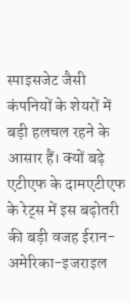स्पाइसजेट जैसी कंपनियों के शेयरों में बड़ी हलचल रहने के आसार हैं। क्यों बढ़े एटीएफ के दामएटीएफ के रेट्स में इस बढ़ोतरी की बड़ी वजह ईरान-अमेरिका-इजराइल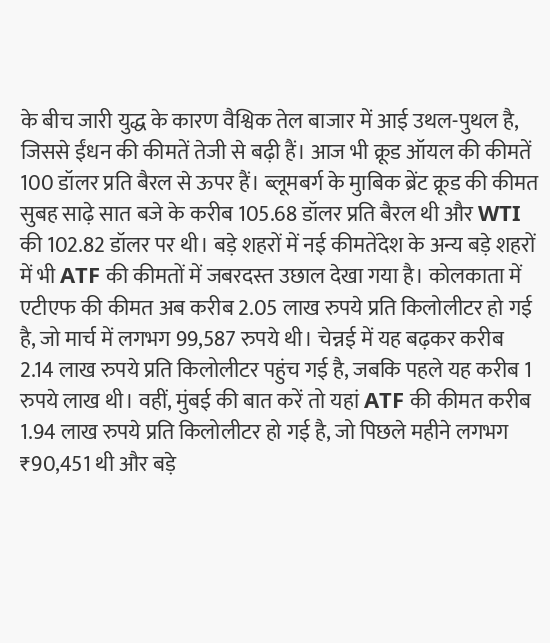के बीच जारी युद्ध के कारण वैश्विक तेल बाजार में आई उथल-पुथल है, जिससे ईंधन की कीमतें तेजी से बढ़ी हैं। आज भी क्रूड ऑयल की कीमतें 100 डॉलर प्रति बैरल से ऊपर हैं। ब्लूमबर्ग के मुाबिक ब्रेंट क्रूड की कीमत सुबह साढ़े सात बजे के करीब 105.68 डॉलर प्रति बैरल थी और WTI की 102.82 डॉलर पर थी। बड़े शहरों में नई कीमतेंदेश के अन्य बड़े शहरों में भी ATF की कीमतों में जबरदस्त उछाल देखा गया है। कोलकाता में एटीएफ की कीमत अब करीब 2.05 लाख रुपये प्रति किलोलीटर हो गई है, जो मार्च में लगभग 99,587 रुपये थी। चेन्नई में यह बढ़कर करीब 2.14 लाख रुपये प्रति किलोलीटर पहुंच गई है, जबकि पहले यह करीब 1 रुपये लाख थी। वहीं, मुंबई की बात करें तो यहां ATF की कीमत करीब 1.94 लाख रुपये प्रति किलोलीटर हो गई है, जो पिछले महीने लगभग ₹90,451 थी और बड़े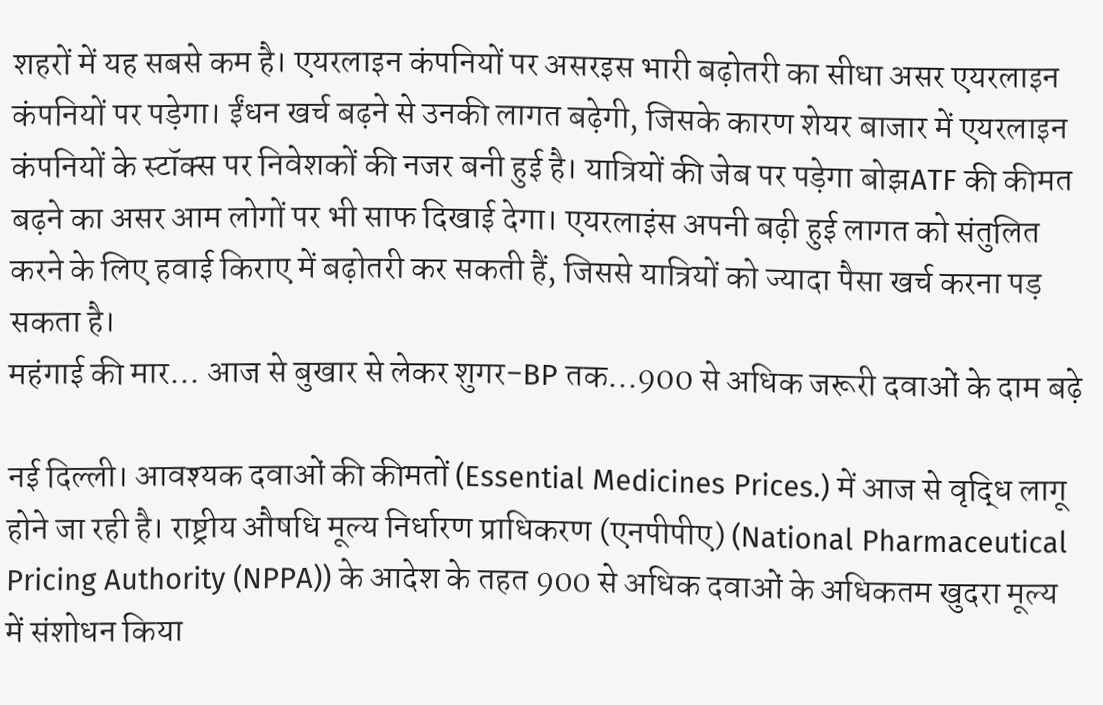शहरों में यह सबसे कम है। एयरलाइन कंपनियों पर असरइस भारी बढ़ोतरी का सीधा असर एयरलाइन कंपनियों पर पड़ेगा। ईंधन खर्च बढ़ने से उनकी लागत बढ़ेगी, जिसके कारण शेयर बाजार में एयरलाइन कंपनियों के स्टॉक्स पर निवेशकों की नजर बनी हुई है। यात्रियों की जेब पर पड़ेगा बोझATF की कीमत बढ़ने का असर आम लोगों पर भी साफ दिखाई देगा। एयरलाइंस अपनी बढ़ी हुई लागत को संतुलित करने के लिए हवाई किराए में बढ़ोतरी कर सकती हैं, जिससे यात्रियों को ज्यादा पैसा खर्च करना पड़ सकता है।
महंगाई की मार… आज से बुखार से लेकर शुगर-BP तक…900 से अधिक जरूरी दवाओं के दाम बढ़े

नई दिल्ली। आवश्यक दवाओं की कीमतों (Essential Medicines Prices.) में आज से वृद्धि लागू होने जा रही है। राष्ट्रीय औषधि मूल्य निर्धारण प्राधिकरण (एनपीपीए) (National Pharmaceutical Pricing Authority (NPPA)) के आदेश के तहत 900 से अधिक दवाओं के अधिकतम खुदरा मूल्य में संशोधन किया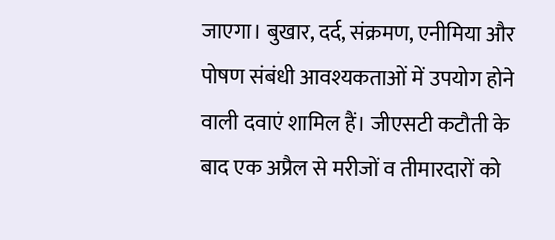जाएगा। बुखार, दर्द, संक्रमण, एनीमिया और पोषण संबंधी आवश्यकताओं में उपयोग होने वाली दवाएं शामिल हैं। जीएसटी कटौती के बाद एक अप्रैल से मरीजों व तीमारदारों को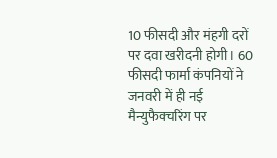10 फीसदी और मंहगी दरों पर दवा खरीदनी होगी। 60 फीसदी फार्मा कंपनियों ने जनवरी में ही नई मैन्युफैक्चरिंग पर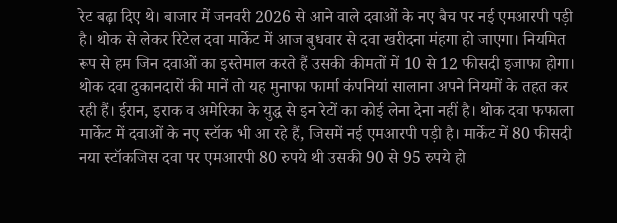रेट बढ़ा दिए थे। बाजार में जनवरी 2026 से आने वाले दवाओं के नए बैच पर नई एमआरपी पड़ी है। थोक से लेकर रिटेल दवा मार्केट में आज बुधवार से दवा खरीदना मंहगा हो जाएगा। नियमित रूप से हम जिन दवाओं का इस्तेमाल करते हैं उसकी कीमतों में 10 से 12 फीसदी इजाफा होगा। थोक दवा दुकानदारों की मानें तो यह मुनाफा फार्मा कंपनियां सालाना अपने नियमों के तहत कर रही हैं। ईरान, इराक व अमेरिका के युद्ध से इन रेटों का कोई लेना देना नहीं है। थोक दवा फफाला मार्केट में दवाओं के नए स्टॉक भी आ रहे हैं, जिसमें नई एमआरपी पड़ी है। मार्केट में 80 फीसदी नया स्टॉकजिस दवा पर एमआरपी 80 रुपये थी उसकी 90 से 95 रुपये हो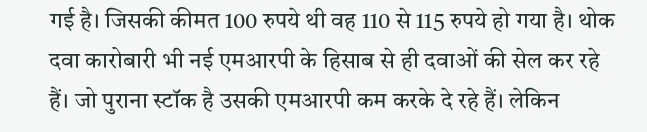गई है। जिसकी कीमत 100 रुपये थी वह 110 से 115 रुपये हो गया है। थोक दवा कारोबारी भी नई एमआरपी के हिसाब से ही दवाओं की सेल कर रहे हैं। जो पुराना स्टॉक है उसकी एमआरपी कम करके दे रहे हैं। लेकिन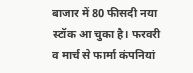बाजार में 80 फीसदी नया स्टॉक आ चुका है। फरवरी व मार्च से फार्मा कंपनियां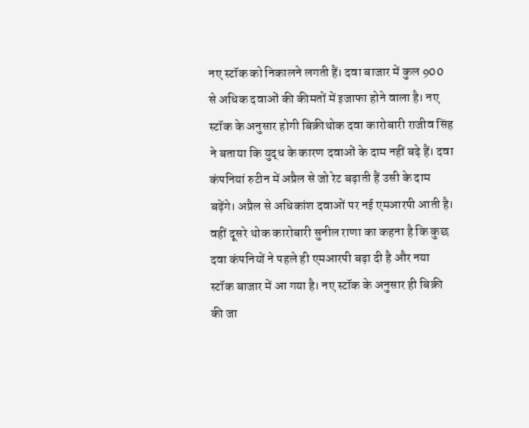नए स्टॉक को निकालने लगती हैं। दवा बाजार में कुल 900 से अधिक दवाओं की कीमतों में इजाफा होने वाला है। नए स्टॉक के अनुसार होगी बिक्रीथोक दवा कारोबारी राजीव सिंह ने बताया कि युद्ध के कारण दवाओं के दाम नहीं बढ़े हैं। दवा कंपनियां रुटीन में अप्रैल से जो रेट बढ़ाती हैं उसी के दाम बढ़ेंगे। अप्रैल से अधिकांश दवाओं पर नई एमआरपी आती है। वहीं दूसरे थोक कारोबारी सुनील राणा का कहना है कि कुछ दवा कंपनियों ने पहले ही एमआरपी बढ़ा दी है और नया स्टॉक बाजार में आ गया है। नए स्टॉक के अनुसार ही बिक्री की जा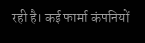रही है। कई फार्मा कंपनियों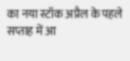का नया स्टॉक अप्रैल के पहले सप्ताह में आ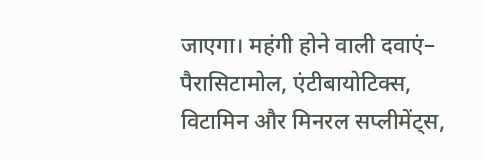जाएगा। महंगी होने वाली दवाएं– पैरासिटामोल, एंटीबायोटिक्स, विटामिन और मिनरल सप्लीमेंट्स,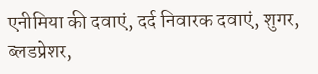एनीमिया की दवाएं, दर्द निवारक दवाएं, शुगर, ब्लडप्रेशर,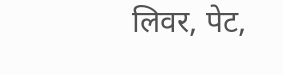लिवर, पेट,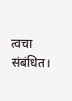त्वचा संबंधित।